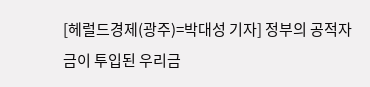[헤럴드경제(광주)=박대성 기자] 정부의 공적자금이 투입된 우리금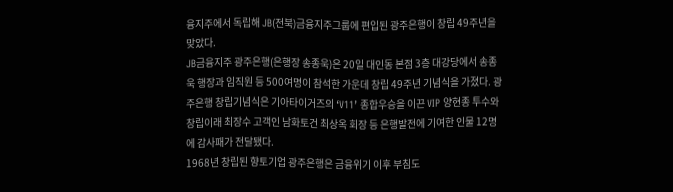융지주에서 독립해 JB(전북)금융지주그룹에 편입된 광주은행이 창립 49주년을 맞았다.
JB금융지주 광주은행(은행장 송종욱)은 20일 대인동 본점 3층 대강당에서 송종욱 행장과 임직원 등 500여명이 참석한 가운데 창립 49주년 기념식을 가졌다. 광주은행 창립기념식은 기아타이거즈의 ‘V11’ 종합우승을 이끈 VIP 양현종 투수와 창립이래 최장수 고객인 남화토건 최상옥 회장 등 은행발전에 기여한 인물 12명에 감사패가 전달됐다.
1968년 창립된 향토기업 광주은행은 금융위기 이후 부침도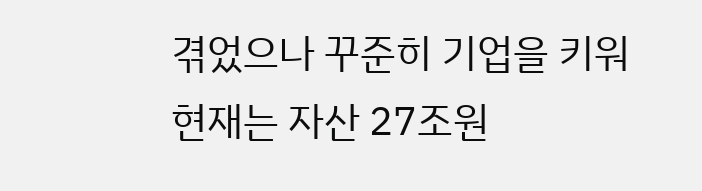겪었으나 꾸준히 기업을 키워 현재는 자산 27조원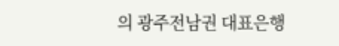의 광주전남권 대표은행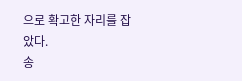으로 확고한 자리를 잡았다.
송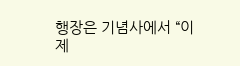행장은 기념사에서 “이제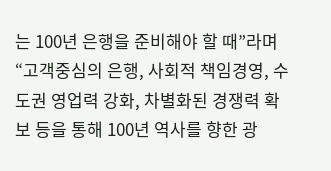는 100년 은행을 준비해야 할 때”라며 “고객중심의 은행, 사회적 책임경영, 수도권 영업력 강화, 차별화된 경쟁력 확보 등을 통해 100년 역사를 향한 광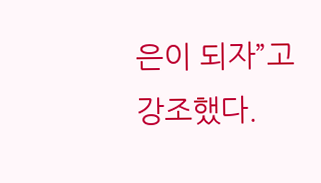은이 되자”고 강조했다.